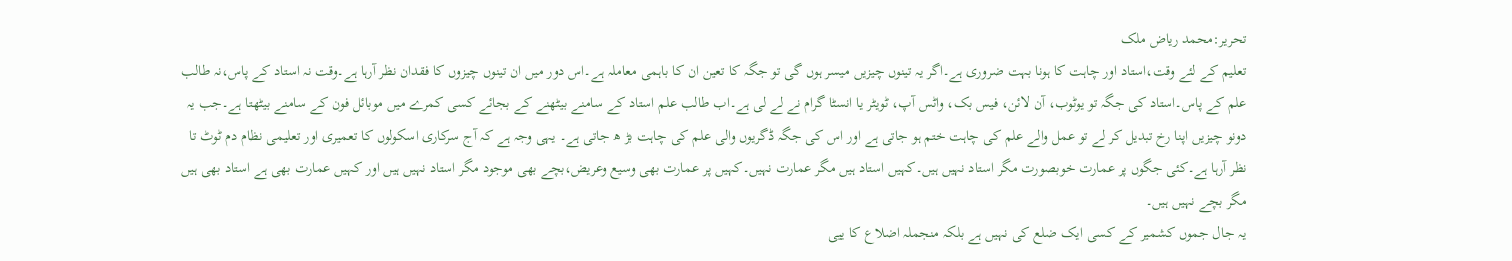تحریر:محمد ریاض ملک
تعلیم کے لئے وقت،استاد اور چاہت کا ہونا بہت ضروری ہے۔اگر یہ تینوں چیزیں میسر ہوں گی تو جگہ کا تعین ان کا باہمی معاملہ ہے۔اس دور میں ان تینوں چیزوں کا فقدان نظر آرہا ہے۔وقت نہ استاد کے پاس،نہ طالب علم کے پاس۔استاد کی جگہ تو یوٹوب، آن لائن، فیس بک، واٹس آپ، ٹویٹر یا انسٹا گرام نے لے لی ہے۔اب طالب علم استاد کے سامنے بیٹھنے کے بجائے کسی کمرے میں موبائل فون کے سامنے بیٹھتا ہے۔جب یہ دونو چیزیں اپنا رخ تبدیل کر لے تو عمل والے علم کی چاہت ختم ہو جاتی ہے اور اس کی جگہ ڈگریوں والی علم کی چاہت بڑ ھ جاتی ہے۔ یہی وجہ ہے کہ آج سرکاری اسکولوں کا تعمیری اور تعلیمی نظام دم ٹوٹ تا نظر آرہا ہے۔کئی جگوں پر عمارت خوبصورت مگر استاد نہیں ہیں۔کہیں استاد ہیں مگر عمارت نہیں۔کہیں پر عمارت بھی وسیع وعریض،بچے بھی موجود مگر استاد نہیں ہیں اور کہیں عمارت بھی ہے استاد بھی ہیں مگر بچے نہیں ہیں۔
یہ جال جموں کشمیر کے کسی ایک ضلع کی نہیں ہے بلکہ منجملہ اضلاع کا ییی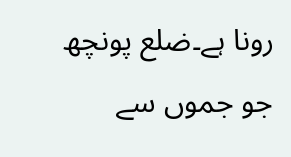رونا ہے۔ضلع پونچھ جو جموں سے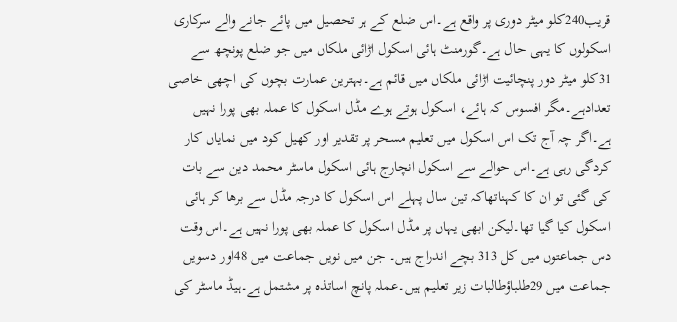قریب240کلو میٹر دوری پر واقع ہے۔اس ضلع کے ہر تحصیل میں پائے جانے والے سرکاری اسکولوں کا یہی حال ہے۔گورمنٹ ہائی اسکول اڑائی ملکاں میں جو ضلع پونچھ سے 31کلو میٹر دور پنچائیت اڑائی ملکاں میں قائم ہے۔بہترین عمارت بچوں کی اچھی خاصی تعدادہے۔مگر افسوس کہ ہائے، اسکول ہوتے ہوے مڈل اسکول کا عملہ بھی پورا نہیں ہے۔اگر چہ آج تک اس اسکول میں تعلیم مسحر پر تقدیر اور کھیل کود میں نمایاں کار کردگی رہی ہے۔اس حوالے سے اسکول انچارج ہائی اسکول ماسٹر محمد دین سے بات کی گئی تو ان کا کہناتھاکہ تین سال پہلے اس اسکول کا درجہ مڈل سے برھا کر ہائی اسکول کیا گیا تھا۔لیکن ابھی یہاں پر مڈل اسکول کا عملہ بھی پورا نہیں ہے۔اس وقت دس جماعتوں میں کل 313 بچے اندراج ہیں۔ جن میں نویں جماعت میں 48اور دسویں جماعت میں 29طلباؤطالبات زیر تعلیم ہیں۔عملہ پانچ اساتذہ پر مشتمل ہے۔ہیڈ ماسٹر کی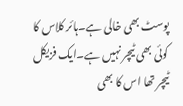پوسٹ بھی خالی ہے۔ہائر کلاس کا کوئی بھی ٹیچر نہیں ہے۔ایک فزیکل ٹیچر تھا اس کا بھی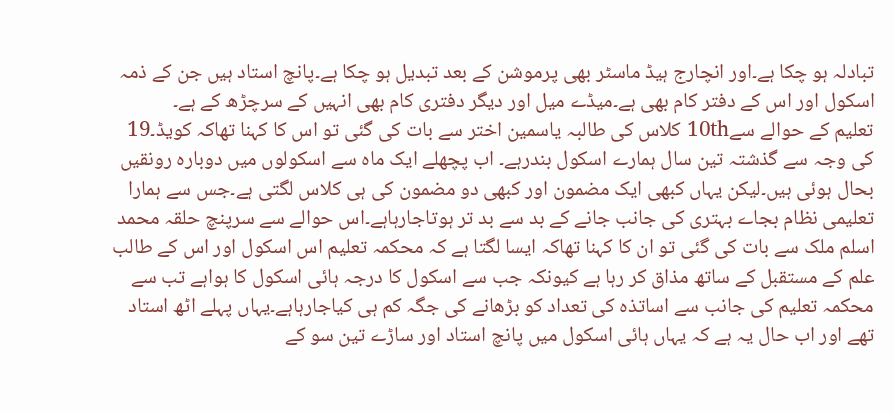تبادلہ ہو چکا ہے۔اور انچارج ہیڈ ماسٹر بھی پرموشن کے بعد تبدیل ہو چکا ہے۔پانچ استاد ہیں جن کے ذمہ اسکول اور اس کے دفتر کام بھی ہے۔میڈے میل اور دیگر دفتری کام بھی انہیں کے سرچڑھ کے ہے۔
تعلیم کے حوالے سے10th کلاس کی طالبہ یاسمین اختر سے بات کی گئی تو اس کا کہنا تھاکہ کویڈ۔19 کی وجہ سے گذشتہ تین سال ہمارے اسکول بندرہے۔ اب پچھلے ایک ماہ سے اسکولوں میں دوبارہ رونقیں بحال ہوئی ہیں۔لیکن یہاں کبھی ایک مضمون اور کبھی دو مضمون کی ہی کلاس لگتی ہے۔جس سے ہمارا تعلیمی نظام بجاے بہتری کی جانب جانے کے بد سے بد تر ہوتاجارہاہے۔اس حوالے سے سرپنچ حلقہ محمد اسلم ملک سے بات کی گئی تو ان کا کہنا تھاکہ ایسا لگتا ہے کہ محکمہ تعلیم اس اسکول اور اس کے طالب علم کے مستقبل کے ساتھ مذاق کر رہا ہے کیونکہ جب سے اسکول کا درجہ ہائی اسکول کا ہواہے تب سے محکمہ تعلیم کی جانب سے اساتذہ کی تعداد کو بڑھانے کی جگہ کم ہی کیاجارہاہے۔یہاں پہلے اٹھ استاد تھے اور اب حال یہ ہے کہ یہاں ہائی اسکول میں پانچ استاد اور ساڑے تین سو کے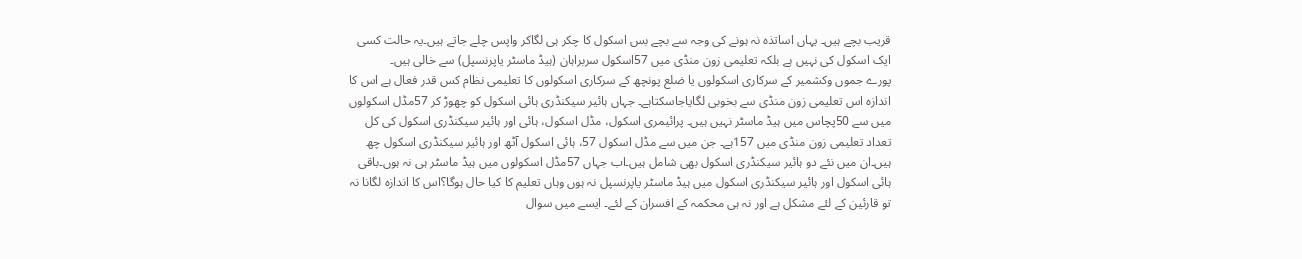قریب بچے ہیں۔ یہاں اساتذہ نہ ہونے کی وجہ سے بچے بس اسکول کا چکر ہی لگاکر واپس چلے جاتے ہیں۔یہ حالت کسی ایک اسکول کی نہیں ہے بلکہ تعلیمی زون منڈی میں 57اسکول سربراہان (ہیڈ ماسٹر یاپرنسپل) سے خالی ہیں۔
پورے جموں وکشمیر کے سرکاری اسکولوں یا ضلع پونچھ کے سرکاری اسکولوں کا تعلیمی نظام کس قدر فعال ہے اس کا اندازہ اس تعلیمی زون منڈی سے بخوبی لگایاجاسکتاہے۔ جہاں ہائیر سیکنڈری ہائی اسکول کو چھوڑ کر 57مڈل اسکولوں میں سے 50پچاس میں ہیڈ ماسٹر نہیں ہیں۔ پرائیمری اسکول، مڈل اسکول، ہائی اور ہائیر سیکنڈری اسکول کی کل تعداد تعلیمی زون منڈی میں 157ہے۔ جن میں سے مڈل اسکول 57، ہائی اسکول آٹھ اور ہائیر سیکنڈری اسکول چھ ہیں۔ان میں نئے دو ہائیر سیکنڈری اسکول بھی شامل ہیں۔اب جہاں 57مڈل اسکولوں میں ہیڈ ماسٹر ہی نہ ہوں۔باقی ہائی اسکول اور ہائیر سیکنڈری اسکول میں ہیڈ ماسٹر یاپرنسپل نہ ہوں وہاں تعلیم کا کیا حال ہوگا؟اس کا اندازہ لگانا نہ تو قارئین کے لئے مشکل ہے اور نہ ہی محکمہ کے افسران کے لئے۔ ایسے میں سوال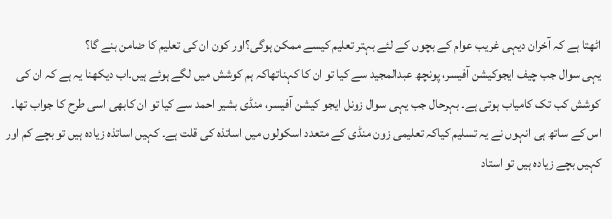اٹھتا ہے کہ آخران دیہی غریب عوام کے بچوں کے لئے بہتر تعلیم کیسے ممکن ہوگی؟اور کون ان کی تعلیم کا ضامن بنے گا؟
یہی سوال جب چیف ایجوکیشن آفیسر، پونچھ عبدالمجید سے کیا تو ان کا کہناتھاکہ ہم کوشش میں لگے ہوئے ہیں۔اب دیکھنا یہ ہے کہ ان کی کوشش کب تک کامیاب ہوتی ہے۔ بہرحال جب یہی سوال زونل ایجو کیشن آفیسر، منڈی بشیر احمد سے کیا تو ان کابھی اسی طرح کا جواب تھا۔ اس کے ساتھ ہی انہوں نے یہ تسلیم کیاکہ تعلیمی زون منڈی کے متعدد اسکولوں میں اساتذہ کی قلت ہے۔ کہیں اساتذہ زیادہ ہیں تو بچے کم اور کہیں بچے زیادہ ہیں تو استاد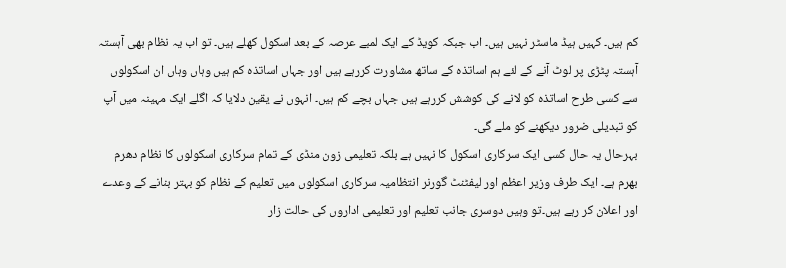کم ہیں۔ کہیں ہیڈ ماسٹر نہیں ہیں۔ اب جبکہ کویڈ کے ایک لمبے عرصہ کے بعد اسکول کھلے ہیں۔ تو اب یہ نظام بھی آہستہ آہستہ پٹڑی پر لوٹ آنے کے لئے ہم اساتذہ کے ساتھ مشاورت کررہے ہیں اور جہاں اساتذہ کم ہیں وہاں وہاں ان اسکولوں سے کسی طرح اساتذہ کو لانے کی کوشش کررہے ہیں جہاں بچے کم ہیں۔ انہوں نے یقین دلایا کہ اگلے ایک مہینہ میں آپ کو تبدیلی ضرور دیکھنے کو ملے گی۔
بہرحال یہ حال کسی ایک سرکاری اسکول کا نہیں ہے بلکہ تعلیمی زون منڈی کے تمام سرکاری اسکولوں کا نظام دھرم بھرم ہے۔ ایک طرف وزیر اعظم اور لیفٹنٹ گورنر انتظامیہ سرکاری اسکولوں میں تعلیم کے نظام کو بہتر بنانے کے وعدے اور اعلان کر رہے ہیں۔تو وہیں دوسری جانب تعلیم اور تعلیمی اداروں کی حالت زار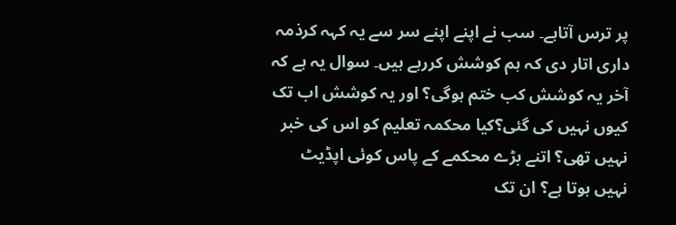پر ترس آتاہے۔ سب نے اپنے اپنے سر سے یہ کہہ کرذمہ داری اتار دی کہ ہم کوشش کررہے ہیں۔ سوال یہ ہے کہ آخر یہ کوشش کب ختم ہوگی؟ اور یہ کوشش اب تک کیوں نہیں کی گئی؟کیا محکمہ تعلیم کو اس کی خبر نہیں تھی؟ اتنے بڑے محکمے کے پاس کوئی اپڈیٹ نہیں ہوتا ہے؟ ان تک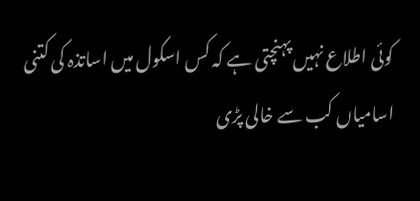کوئی اطلاع نہیں پہنچتی ہے کہ کس اسکول میں اساتذہ کی کتنی اسامیاں کب سے خالی پڑی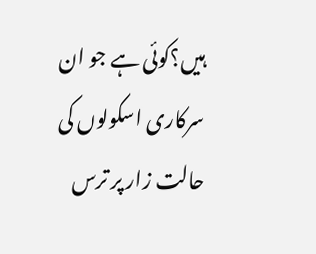ہیں؟کوئی ہے جو ان سرکاری اسکولوں کی حالت زار پر ترس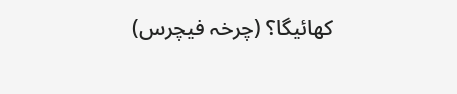کھائیگا؟ (چرخہ فیچرس)